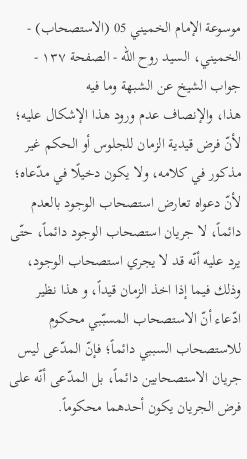موسوعة الإمام الخميني 05 (الاستصحاب) - الخميني، السيد روح الله - الصفحة ١٣٧ - جواب الشيخ عن الشبهة وما فيه
هذا، والإنصاف عدم ورود هذا الإشكال عليه؛ لأنّ فرض قيدية الزمان للجلوس أو الحكم غير مذكور في كلامه، ولا يكون دخيلًا في مدّعاه؛ لأنّ دعواه تعارض استصحاب الوجود بالعدم دائماً، لا جريان استصحاب الوجود دائماً، حتّى يرد عليه أنّه قد لا يجري استصحاب الوجود، وذلك فيما إذا اخذ الزمان قيداً، و هذا نظير ادّعاء أنّ الاستصحاب المسبّبي محكوم للاستصحاب السببي دائماً؛ فإنّ المدّعى ليس جريان الاستصحابين دائماً، بل المدّعى أنّه على فرض الجريان يكون أحدهما محكوماً.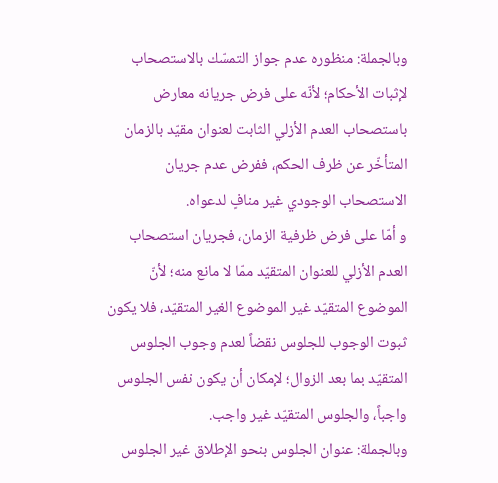وبالجملة: منظوره عدم جواز التمسّك بالاستصحاب لإثبات الأحكام؛ لأنّه على فرض جريانه معارض باستصحاب العدم الأزلي الثابت لعنوان مقيّد بالزمان المتأخّر عن ظرف الحكم، ففرض عدم جريان الاستصحاب الوجودي غير منافٍ لدعواه.
و أمّا على فرض ظرفية الزمان، فجريان استصحاب العدم الأزلي للعنوان المتقيّد ممّا لا مانع منه؛ لأنّ الموضوع المتقيّد غير الموضوع الغير المتقيّد، فلا يكون ثبوت الوجوب للجلوس نقضاً لعدم وجوب الجلوس المتقيّد بما بعد الزوال؛ لإمكان أن يكون نفس الجلوس واجباً، والجلوس المتقيّد غير واجب.
وبالجملة: عنوان الجلوس بنحو الإطلاق غير الجلوس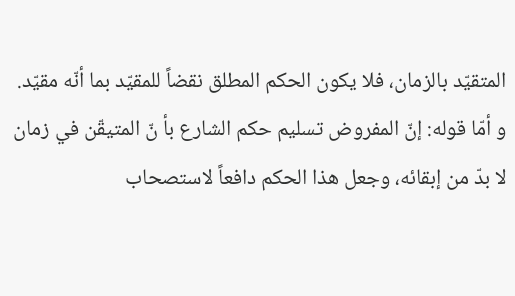المتقيّد بالزمان، فلا يكون الحكم المطلق نقضاً للمقيّد بما أنّه مقيّد.
و أمّا قوله: إنّ المفروض تسليم حكم الشارع بأ نّ المتيقّن في زمان لا بدّ من إبقائه، وجعل هذا الحكم دافعاً لاستصحاب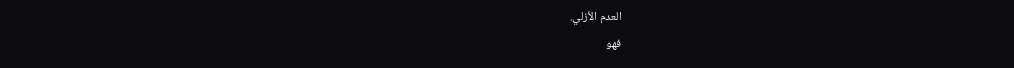العدم الأزلي.
فهو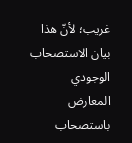غريب؛ لأنّ هذا بيان الاستصحاب الوجودي المعارض باستصحاب